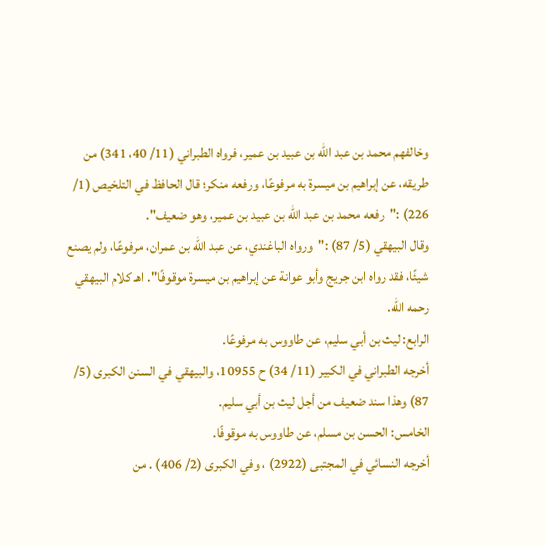وخالفهم محمد بن عبد الله بن عبيد بن عمير، فرواه الطبراني (11/ 40، 341) من طريقه، عن إبراهيم بن ميسرة به مرفوعًا، ورفعه منكر؛ قال الحافظ في التلخيص (1/ 226) :"رفعه محمد بن عبد الله بن عبيد بن عمير، وهو ضعيف".
وقال البيهقي (5/ 87) :"ورواه الباغندي، عن عبد الله بن عمران، مرفوعًا، ولم يصنع شيئًا، فقد رواه ابن جريج وأبو عوانة عن إبراهيم بن ميسرة موقوفًا". اهـ كلام البيهقي رحمه الله.
الرابع: ليث بن أبي سليم، عن طاووس به مرفوعًا.
أخرجه الطبراني في الكبير (11/ 34) ح 10955، والبيهقي في السنن الكبرى (5/ 87) وهذا سند ضعيف من أجل ليث بن أبي سليم.
الخامس: الحسن بن مسلم، عن طاووس به موقوفًا.
أخرجه النسائي في المجتبى (2922) ، وفي الكبرى (2/ 406) . من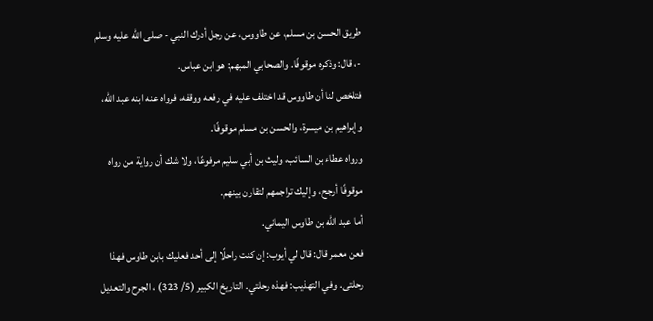طريق الحسن بن مسلم، عن طاووس، عن رجل أدرك النبي - صلى الله عليه وسلم -، قال: وذكره موقوفًا. والصحابي المبهم: هو ابن عباس.
فتلخص لنا أن طاووس قد اختلف عليه في رفعه ووقفه، فرواه عنه ابنه عبد الله، وإبراهيم بن ميسرة، والحسن بن مسلم موقوفًا.
ورواه عطاء بن السائب، وليث بن أبي سليم مرفوعًا، ولا شك أن رواية من رواه موقوفًا أرجح، وإليك تراجمهم لتقارن بينهم.
أما عبد الله بن طاوس اليماني.
فعن معمر قال: قال لي أيوب: إن كنت راحلًا إلى أحد فعليك بابن طاوس فهذا رحلتى. وفي التهذيب: فهذه رحلتي. التاريخ الكبير (5/ 323) ، الجرح والتعديل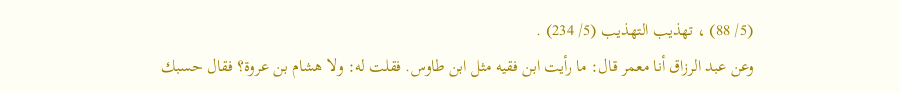(5/ 88) ، تهذيب التهذيب (5/ 234) .
وعن عبد الرزاق أنا معمر قال: ما رأيت ابن فقيه مثل ابن طاوس. فقلت له: ولا هشام بن عروة؟ فقال حسبك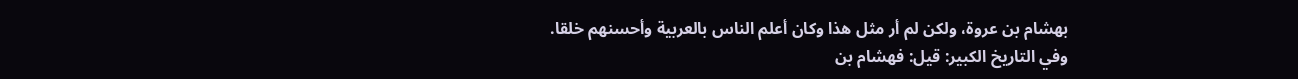بهشام بن عروة، ولكن لم أر مثل هذا وكان أعلم الناس بالعربية وأحسنهم خلقا.
وفي التاريخ الكبير: قيل: فهشام بن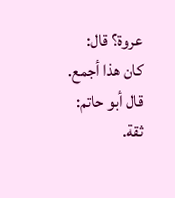عروة؟ قال: كان هذا أجمع.
قال أبو حاتم: ثقة.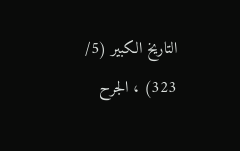التاريخ الكبير (5/ 323) ، الجرح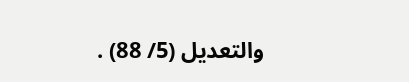والتعديل (5/ 88) .